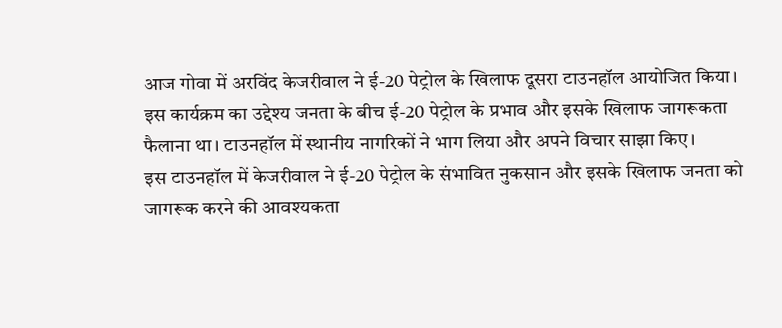आज गोवा में अरविंद केजरीवाल ने ई-20 पेट्रोल के खिलाफ दूसरा टाउनहॉल आयोजित किया। इस कार्यक्रम का उद्देश्य जनता के बीच ई-20 पेट्रोल के प्रभाव और इसके खिलाफ जागरूकता फैलाना था। टाउनहॉल में स्थानीय नागरिकों ने भाग लिया और अपने विचार साझा किए।
इस टाउनहॉल में केजरीवाल ने ई-20 पेट्रोल के संभावित नुकसान और इसके खिलाफ जनता को जागरूक करने की आवश्यकता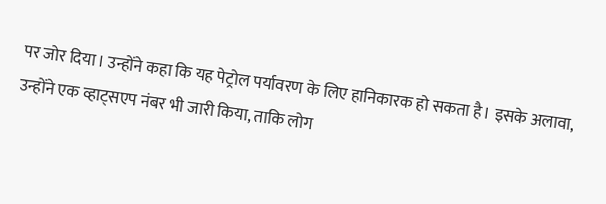पर जोर दिया। उन्होंने कहा कि यह पेट्रोल पर्यावरण के लिए हानिकारक हो सकता है। इसके अलावा, उन्होंने एक व्हाट्सएप नंबर भी जारी किया, ताकि लोग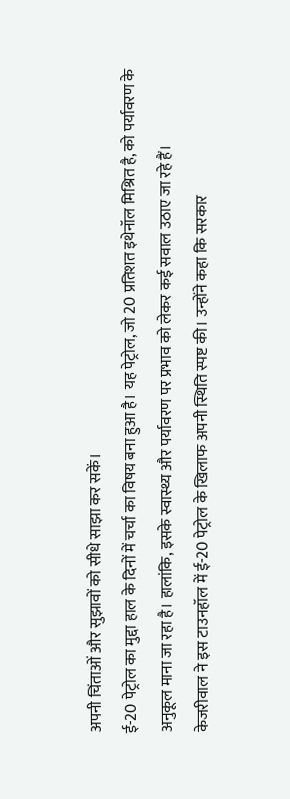अपनी चिंताओं और सुझावों को सीधे साझा कर सकें।
ई-20 पेट्रोल का मुद्दा हाल के दिनों में चर्चा का विषय बना हुआ है। यह पेट्रोल, जो 20 प्रतिशत इथेनॉल मिश्रित है, को पर्यावरण के अनुकूल माना जा रहा है। हालांकि, इसके स्वास्थ्य और पर्यावरण पर प्रभाव को लेकर कई सवाल उठाए जा रहे हैं।
केजरीवाल ने इस टाउनहॉल में ई-20 पेट्रोल के खिलाफ अपनी स्थिति स्पष्ट की। उन्होंने कहा कि सरकार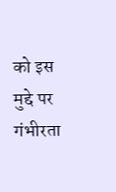को इस मुद्दे पर गंभीरता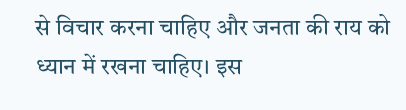से विचार करना चाहिए और जनता की राय को ध्यान में रखना चाहिए। इस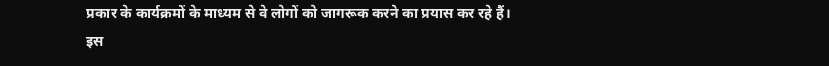प्रकार के कार्यक्रमों के माध्यम से वे लोगों को जागरूक करने का प्रयास कर रहे हैं।
इस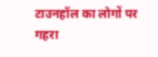टाउनहॉल का लोगों पर गहरा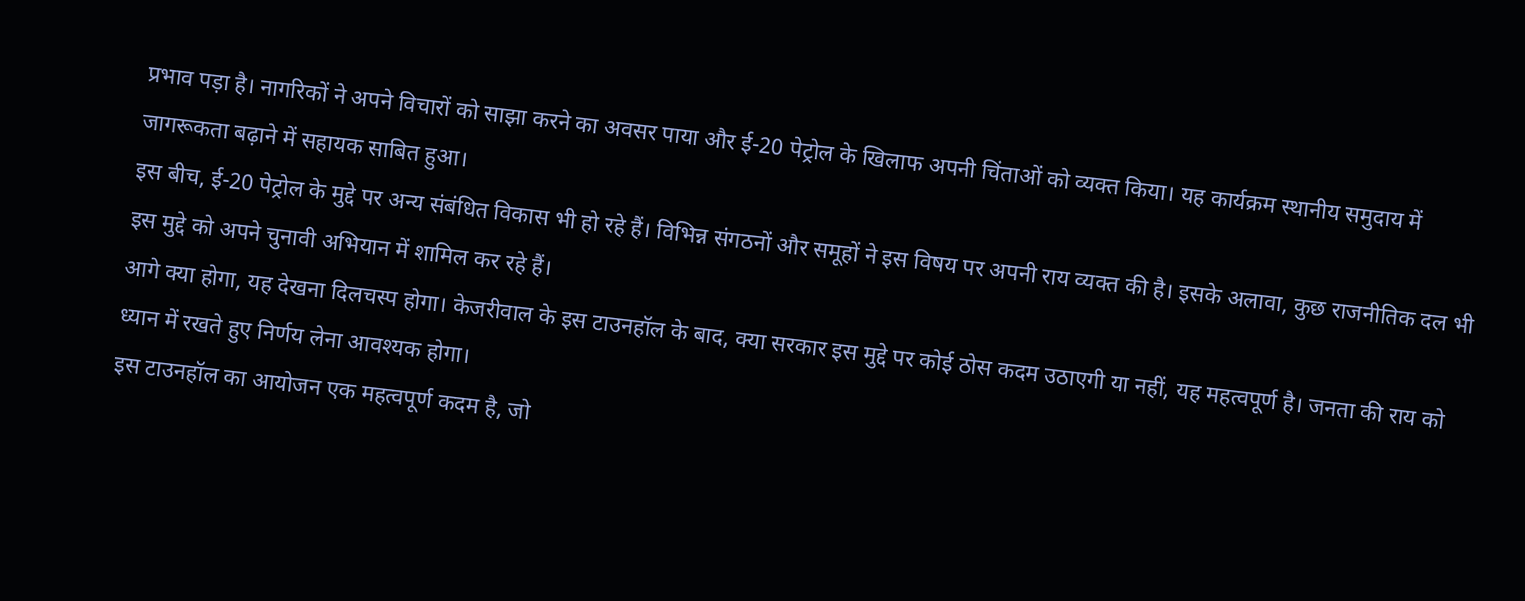प्रभाव पड़ा है। नागरिकों ने अपने विचारों को साझा करने का अवसर पाया और ई-20 पेट्रोल के खिलाफ अपनी चिंताओं को व्यक्त किया। यह कार्यक्रम स्थानीय समुदाय में जागरूकता बढ़ाने में सहायक साबित हुआ।
इस बीच, ई-20 पेट्रोल के मुद्दे पर अन्य संबंधित विकास भी हो रहे हैं। विभिन्न संगठनों और समूहों ने इस विषय पर अपनी राय व्यक्त की है। इसके अलावा, कुछ राजनीतिक दल भी इस मुद्दे को अपने चुनावी अभियान में शामिल कर रहे हैं।
आगे क्या होगा, यह देखना दिलचस्प होगा। केजरीवाल के इस टाउनहॉल के बाद, क्या सरकार इस मुद्दे पर कोई ठोस कदम उठाएगी या नहीं, यह महत्वपूर्ण है। जनता की राय को ध्यान में रखते हुए निर्णय लेना आवश्यक होगा।
इस टाउनहॉल का आयोजन एक महत्वपूर्ण कदम है, जो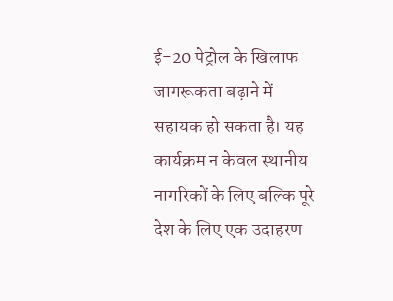ई-20 पेट्रोल के खिलाफ जागरूकता बढ़ाने में सहायक हो सकता है। यह कार्यक्रम न केवल स्थानीय नागरिकों के लिए बल्कि पूरे देश के लिए एक उदाहरण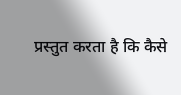प्रस्तुत करता है कि कैसे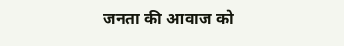जनता की आवाज को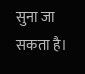सुना जा सकता है।